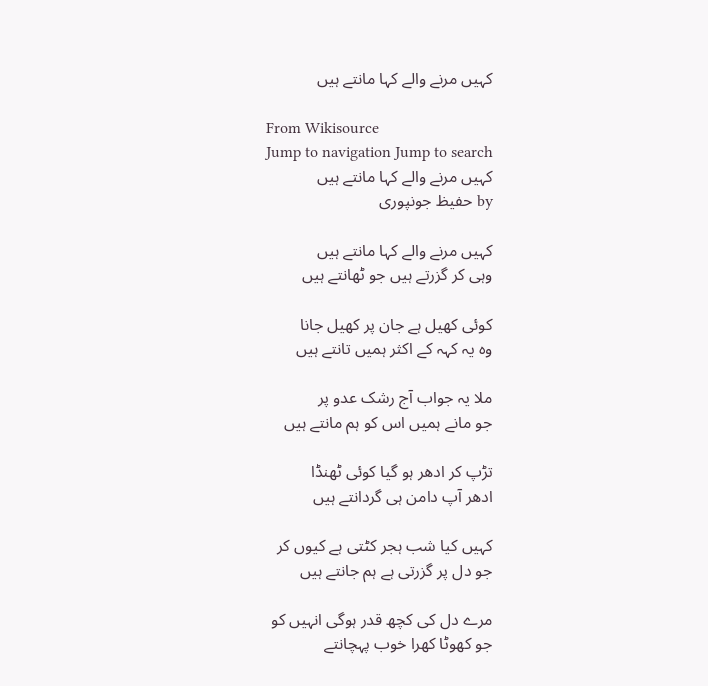کہیں مرنے والے کہا مانتے ہیں

From Wikisource
Jump to navigation Jump to search
کہیں مرنے والے کہا مانتے ہیں
by حفیظ جونپوری

کہیں مرنے والے کہا مانتے ہیں
وہی کر گزرتے ہیں جو ٹھانتے ہیں

کوئی کھیل ہے جان پر کھیل جانا
وہ یہ کہہ کے اکثر ہمیں تانتے ہیں

ملا یہ جواب آج رشک عدو پر
جو مانے ہمیں اس کو ہم مانتے ہیں

تڑپ کر ادھر ہو گیا کوئی ٹھنڈا
ادھر آپ دامن ہی گردانتے ہیں

کہیں کیا شب ہجر کٹتی ہے کیوں کر
جو دل پر گزرتی ہے ہم جانتے ہیں

مرے دل کی کچھ قدر ہوگی انہیں کو
جو کھوٹا کھرا خوب پہچانتے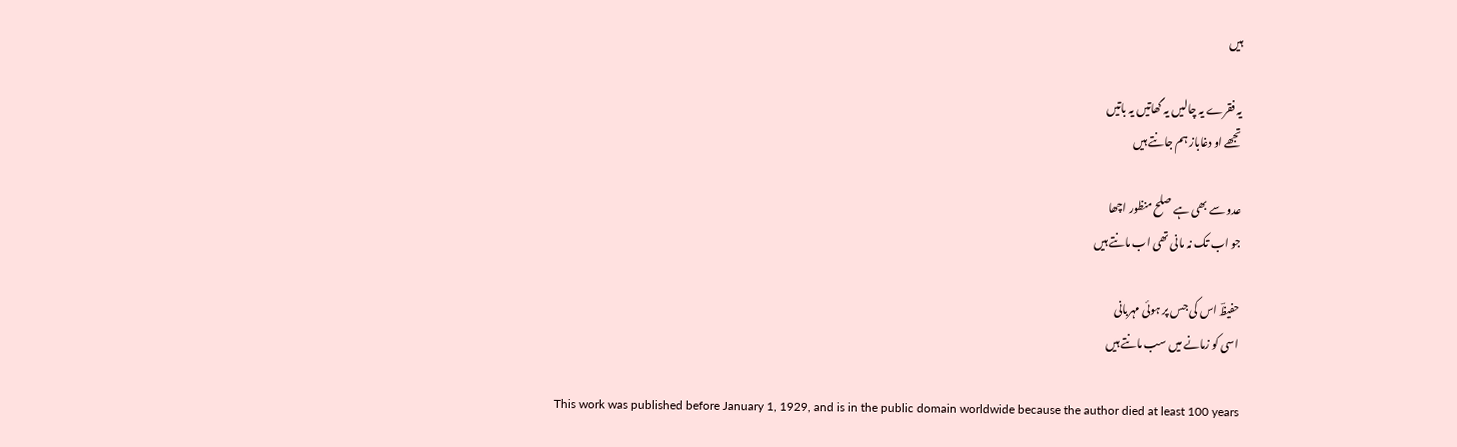ہیں

یہ فقرے یہ چالیں یہ گھاتیں یہ باتیں
تجھے او دغاباز ہم جانتے ہیں

عدو سے بھی ہے صلح منظور اچھا
جو اب تک نہ مانی تھی اب مانتے ہیں

حفیظؔ اس کی جس پر ہوئی مہربانی
اسی کو زمانے میں سب مانتے ہیں

This work was published before January 1, 1929, and is in the public domain worldwide because the author died at least 100 years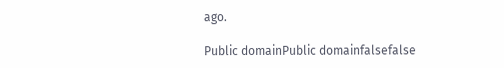ago.

Public domainPublic domainfalsefalse